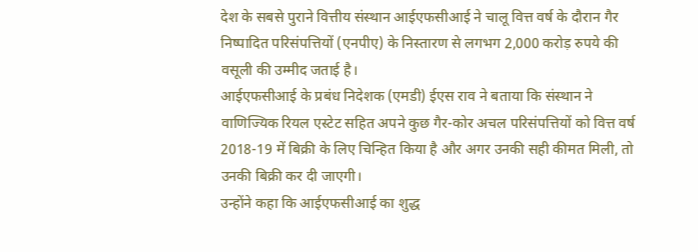देश के सबसे पुराने वित्तीय संस्थान आईएफसीआई ने चालू वित्त वर्ष के दौरान गैर निष्पादित परिसंपत्तियों (एनपीए) के निस्तारण से लगभग 2,000 करोड़ रुपये की वसूली की उम्मीद जताई है।
आईएफसीआई के प्रबंध निदेशक (एमडी) ईएस राव ने बताया कि संस्थान ने वाणिज्यिक रियल एस्टेट सहित अपने कुछ गैर-कोर अचल परिसंपत्तियों को वित्त वर्ष 2018-19 में बिक्री के लिए चिन्हित किया है और अगर उनकी सही कीमत मिली, तो उनकी बिक्री कर दी जाएगी।
उन्होंने कहा कि आईएफसीआई का शुद्ध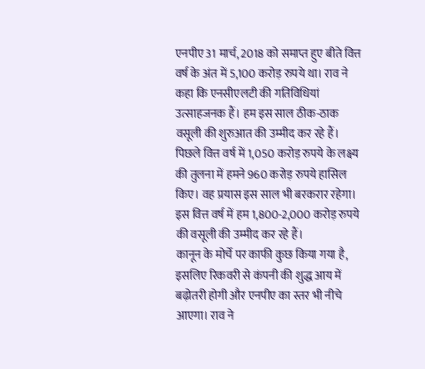एनपीए 31 मार्च, 2018 को समाप्त हुए बीते वित्त वर्ष के अंत में 5,100 करोड़ रुपये था। राव ने कहा कि एनसीएलटी की गतिविधियां उत्साहजनक हैं। हम इस साल ठीक-ठाक वसूली की शुरुआत की उम्मीद कर रहे हैं।
पिछले वित्त वर्ष में 1,050 करोड़ रुपये के लक्ष्य की तुलना में हमने 960 करोड़ रुपये हासिल किए। वह प्रयास इस साल भी बरकरार रहेगा। इस वित्त वर्ष में हम 1,800-2,000 करोड़ रुपये की वसूली की उम्मीद कर रहे हैं।
कानून के मोर्चे पर काफी कुछ किया गया है, इसलिए रिकवरी से कंपनी की शुद्ध आय में बढ़ोतरी होगी और एनपीए का स्तर भी नीचे आएगा। राव ने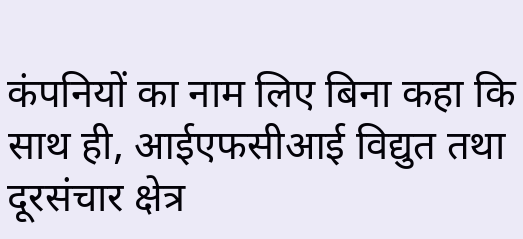कंपनियों का नाम लिए बिना कहा कि साथ ही, आईएफसीआई विद्युत तथा दूरसंचार क्षेत्र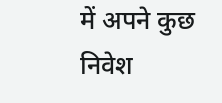में अपने कुछ निवेश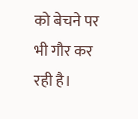को बेचने पर भी गौर कर रही है।